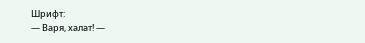Шрифт:
— Варя, халат! —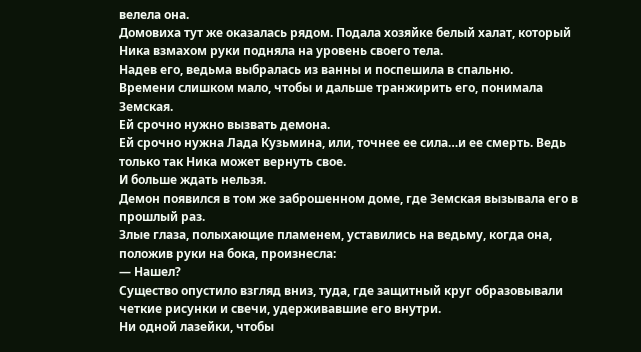велела она.
Домовиха тут же оказалась рядом. Подала хозяйке белый халат, который Ника взмахом руки подняла на уровень своего тела.
Надев его, ведьма выбралась из ванны и поспешила в спальню.
Времени слишком мало, чтобы и дальше транжирить его, понимала Земская.
Ей срочно нужно вызвать демона.
Ей срочно нужна Лада Кузьмина, или, точнее ее сила…и ее смерть. Ведь только так Ника может вернуть свое.
И больше ждать нельзя.
Демон появился в том же заброшенном доме, где Земская вызывала его в прошлый раз.
Злые глаза, полыхающие пламенем, уставились на ведьму, когда она, положив руки на бока, произнесла:
— Нашел?
Существо опустило взгляд вниз, туда, где защитный круг образовывали четкие рисунки и свечи, удерживавшие его внутри.
Ни одной лазейки, чтобы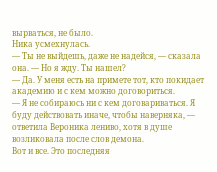вырваться, не было.
Ника усмехнулась.
— Ты не выйдешь, даже не надейся, — сказала она. — Но я жду. Ты нашел?
— Да. У меня есть на примете тот, кто покидает академию и с кем можно договориться.
— Я не собираюсь ни с кем договариваться. Я буду действовать иначе, чтобы наверняка, — ответила Вероника лениво, хотя в душе возликовала после слов демона.
Вот и все. Это последняя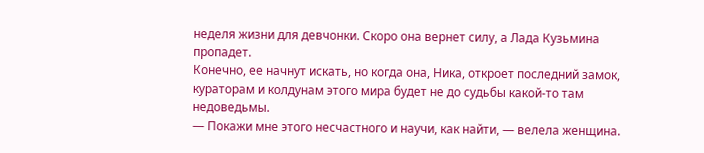неделя жизни для девчонки. Скоро она вернет силу, а Лада Кузьмина пропадет.
Конечно, ее начнут искать, но когда она, Ника, откроет последний замок, кураторам и колдунам этого мира будет не до судьбы какой-то там недоведьмы.
— Покажи мне этого несчастного и научи, как найти, — велела женщина.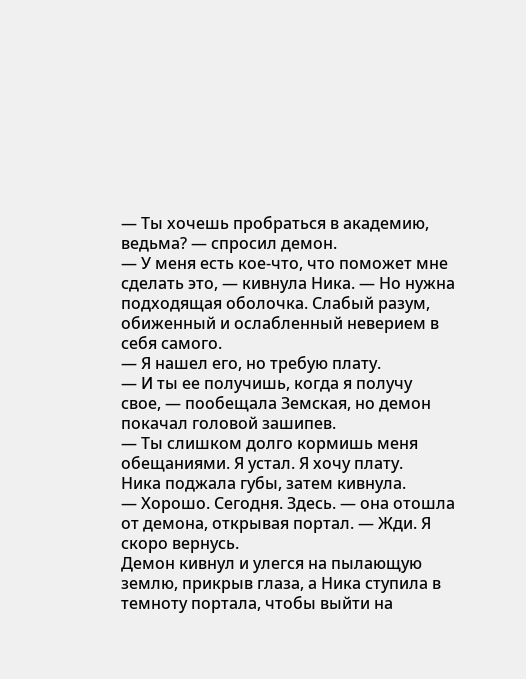— Ты хочешь пробраться в академию, ведьма? — спросил демон.
— У меня есть кое-что, что поможет мне сделать это, — кивнула Ника. — Но нужна подходящая оболочка. Слабый разум, обиженный и ослабленный неверием в себя самого.
— Я нашел его, но требую плату.
— И ты ее получишь, когда я получу свое, — пообещала Земская, но демон покачал головой зашипев.
— Ты слишком долго кормишь меня обещаниями. Я устал. Я хочу плату.
Ника поджала губы, затем кивнула.
— Хорошо. Сегодня. Здесь. — она отошла от демона, открывая портал. — Жди. Я скоро вернусь.
Демон кивнул и улегся на пылающую землю, прикрыв глаза, а Ника ступила в темноту портала, чтобы выйти на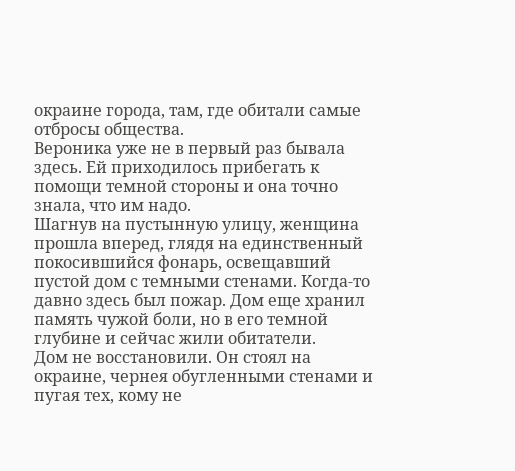окраине города, там, где обитали самые отбросы общества.
Вероника уже не в первый раз бывала здесь. Ей приходилось прибегать к помощи темной стороны и она точно знала, что им надо.
Шагнув на пустынную улицу, женщина прошла вперед, глядя на единственный покосившийся фонарь, освещавший пустой дом с темными стенами. Когда-то давно здесь был пожар. Дом еще хранил память чужой боли, но в его темной глубине и сейчас жили обитатели.
Дом не восстановили. Он стоял на окраине, чернея обугленными стенами и пугая тех, кому не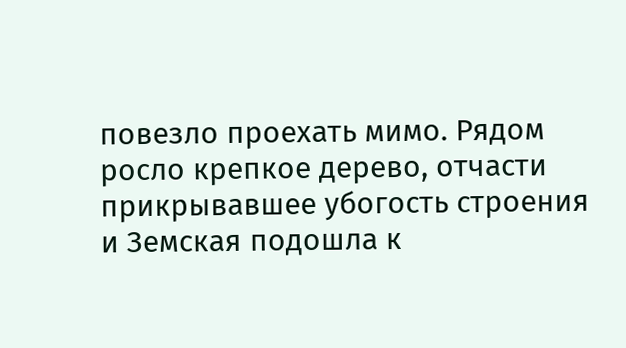повезло проехать мимо. Рядом росло крепкое дерево, отчасти прикрывавшее убогость строения и Земская подошла к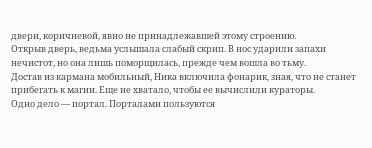двери, коричневой, явно не принадлежавшей этому строению.
Открыв дверь, ведьма услышала слабый скрип. В нос ударили запахи нечистот, но она лишь поморщилась, прежде чем вошла во тьму.
Достав из кармана мобильный, Ника включила фонарик, зная, что не станет прибегать к магии. Еще не хватало, чтобы ее вычислили кураторы.
Одно дело — портал. Порталами пользуются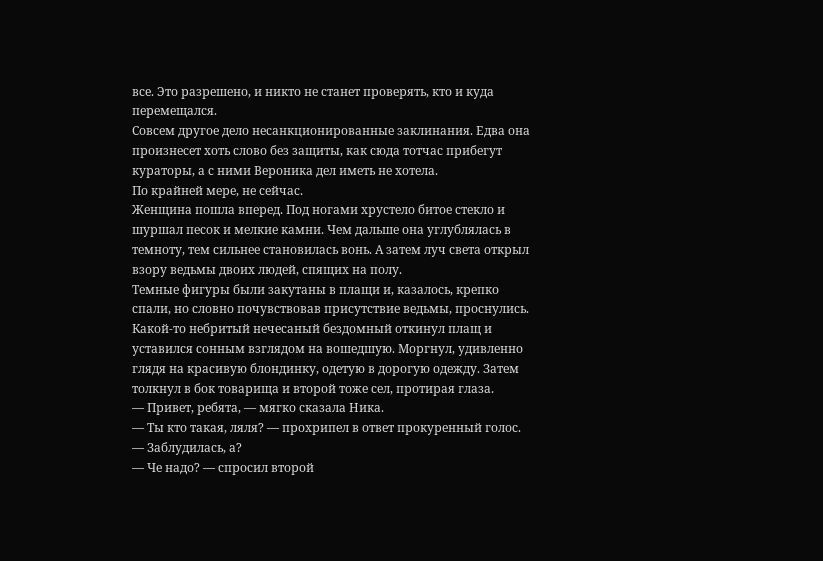все. Это разрешено, и никто не станет проверять, кто и куда перемещался.
Совсем другое дело несанкционированные заклинания. Едва она произнесет хоть слово без защиты, как сюда тотчас прибегут кураторы, а с ними Вероника дел иметь не хотела.
По крайней мере, не сейчас.
Женщина пошла вперед. Под ногами хрустело битое стекло и шуршал песок и мелкие камни. Чем дальше она углублялась в темноту, тем сильнее становилась вонь. А затем луч света открыл взору ведьмы двоих людей, спящих на полу.
Темные фигуры были закутаны в плащи и, казалось, крепко спали, но словно почувствовав присутствие ведьмы, проснулись.
Какой-то небритый нечесаный бездомный откинул плащ и уставился сонным взглядом на вошедшую. Моргнул, удивленно глядя на красивую блондинку, одетую в дорогую одежду. Затем толкнул в бок товарища и второй тоже сел, протирая глаза.
— Привет, ребята, — мягко сказала Ника.
— Ты кто такая, ляля? — прохрипел в ответ прокуренный голос. — Заблудилась, а?
— Че надо? — спросил второй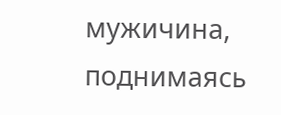мужичина, поднимаясь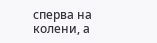сперва на колени, а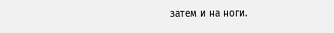затем и на ноги.